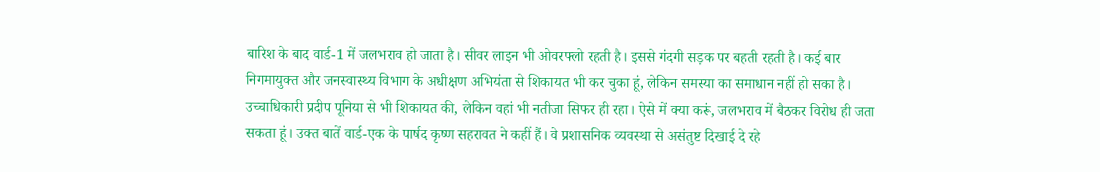बारिश के बाद वार्ड-1 में जलभराव हो जाता है। सीवर लाइन भी ओवरफ्लो रहती है। इससे गंदगी सड़क पर बहती रहती है। कई बार निगमायुक्त और जनस्वास्थ्य विभाग के अधीक्षण अभियंता से शिकायत भी कर चुका हूं, लेकिन समस्या का समाधान नहीं हो सका है। उच्चाधिकारी प्रदीप पूनिया से भी शिकायत की, लेकिन वहां भी नतीजा सिफर ही रहा। ऐसे में क्या करूं, जलभराव में बैठकर विरोध ही जता सकता हूं। उक्त बातें वार्ड-एक के पार्षद कृष्ण सहरावत ने कहीं हैं। वे प्रशासनिक व्यवस्था से असंतुष्ट दिखाई दे रहे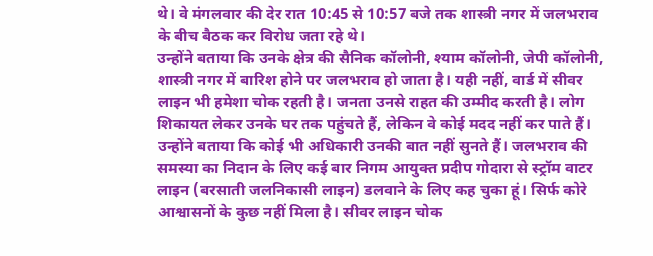थे। वे मंगलवार की देर रात 10:45 से 10:57 बजे तक शास्त्री नगर में जलभराव के बीच बैठक कर विरोध जता रहे थे।
उन्होंने बताया कि उनके क्षेत्र की सैनिक कॉलोनी, श्याम कॉलोनी, जेपी कॉलोनी, शास्त्री नगर में बारिश होने पर जलभराव हो जाता है। यही नहीं, वार्ड में सीवर लाइन भी हमेशा चोक रहती है। जनता उनसे राहत की उम्मीद करती है। लोग शिकायत लेकर उनके घर तक पहुंचते हैं, लेकिन वे कोई मदद नहीं कर पाते हैं। उन्होंने बताया कि कोई भी अधिकारी उनकी बात नहीं सुनते हैं। जलभराव की समस्या का निदान के लिए कई बार निगम आयुक्त प्रदीप गोदारा से स्ट्रॉम वाटर लाइन (बरसाती जलनिकासी लाइन) डलवाने के लिए कह चुका हूं। सिर्फ कोरे आश्वासनों के कुछ नहीं मिला है। सीवर लाइन चोक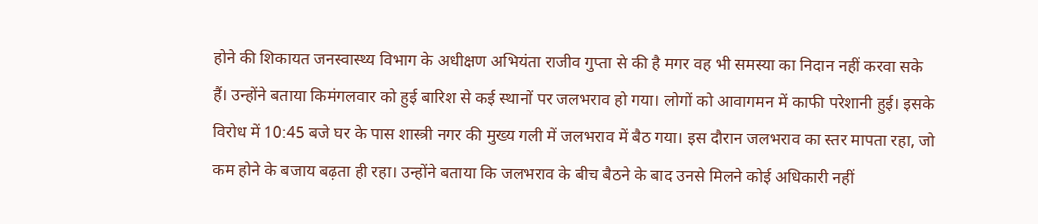होने की शिकायत जनस्वास्थ्य विभाग के अधीक्षण अभियंता राजीव गुप्ता से की है मगर वह भी समस्या का निदान नहीं करवा सके हैं। उन्होंने बताया किमंगलवार को हुई बारिश से कई स्थानों पर जलभराव हो गया। लोगों को आवागमन में काफी परेशानी हुई। इसके विरोध में 10:45 बजे घर के पास शास्त्री नगर की मुख्य गली में जलभराव में बैठ गया। इस दौरान जलभराव का स्तर मापता रहा, जो कम होने के बजाय बढ़ता ही रहा। उन्होंने बताया कि जलभराव के बीच बैठने के बाद उनसे मिलने कोई अधिकारी नहीं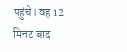पहुंचे। वह 12 मिनट बाद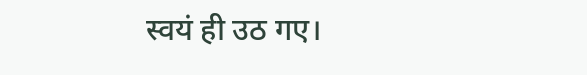स्वयं ही उठ गए।